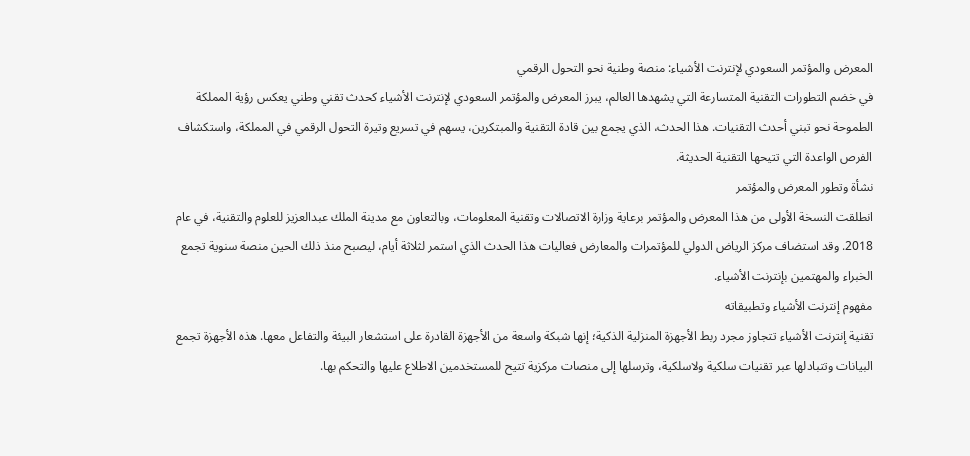المعرض والمؤتمر السعودي لإنترنت الأشياء: منصة وطنية نحو التحول الرقمي
في خضم التطورات التقنية المتسارعة التي يشهدها العالم، يبرز المعرض والمؤتمر السعودي لإنترنت الأشياء كحدث تقني وطني يعكس رؤية المملكة الطموحة نحو تبني أحدث التقنيات. هذا الحدث، الذي يجمع بين قادة التقنية والمبتكرين، يسهم في تسريع وتيرة التحول الرقمي في المملكة، واستكشاف الفرص الواعدة التي تتيحها التقنية الحديثة.
نشأة وتطور المعرض والمؤتمر
انطلقت النسخة الأولى من هذا المعرض والمؤتمر برعاية وزارة الاتصالات وتقنية المعلومات، وبالتعاون مع مدينة الملك عبدالعزيز للعلوم والتقنية، في عام 2018. وقد استضاف مركز الرياض الدولي للمؤتمرات والمعارض فعاليات هذا الحدث الذي استمر لثلاثة أيام، ليصبح منذ ذلك الحين منصة سنوية تجمع الخبراء والمهتمين بإنترنت الأشياء.
مفهوم إنترنت الأشياء وتطبيقاته
تقنية إنترنت الأشياء تتجاوز مجرد ربط الأجهزة المنزلية الذكية؛ إنها شبكة واسعة من الأجهزة القادرة على استشعار البيئة والتفاعل معها. هذه الأجهزة تجمع البيانات وتتبادلها عبر تقنيات سلكية ولاسلكية، وترسلها إلى منصات مركزية تتيح للمستخدمين الاطلاع عليها والتحكم بها.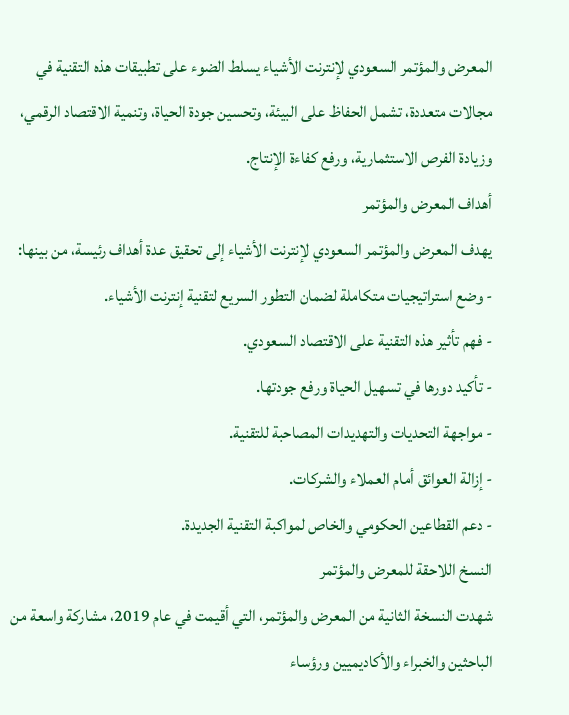المعرض والمؤتمر السعودي لإنترنت الأشياء يسلط الضوء على تطبيقات هذه التقنية في مجالات متعددة، تشمل الحفاظ على البيئة، وتحسين جودة الحياة، وتنمية الاقتصاد الرقمي، وزيادة الفرص الاستثمارية، ورفع كفاءة الإنتاج.
أهداف المعرض والمؤتمر
يهدف المعرض والمؤتمر السعودي لإنترنت الأشياء إلى تحقيق عدة أهداف رئيسة، من بينها:
- وضع استراتيجيات متكاملة لضمان التطور السريع لتقنية إنترنت الأشياء.
- فهم تأثير هذه التقنية على الاقتصاد السعودي.
- تأكيد دورها في تسهيل الحياة ورفع جودتها.
- مواجهة التحديات والتهديدات المصاحبة للتقنية.
- إزالة العوائق أمام العملاء والشركات.
- دعم القطاعين الحكومي والخاص لمواكبة التقنية الجديدة.
النسخ اللاحقة للمعرض والمؤتمر
شهدت النسخة الثانية من المعرض والمؤتمر، التي أقيمت في عام 2019، مشاركة واسعة من الباحثين والخبراء والأكاديميين ورؤساء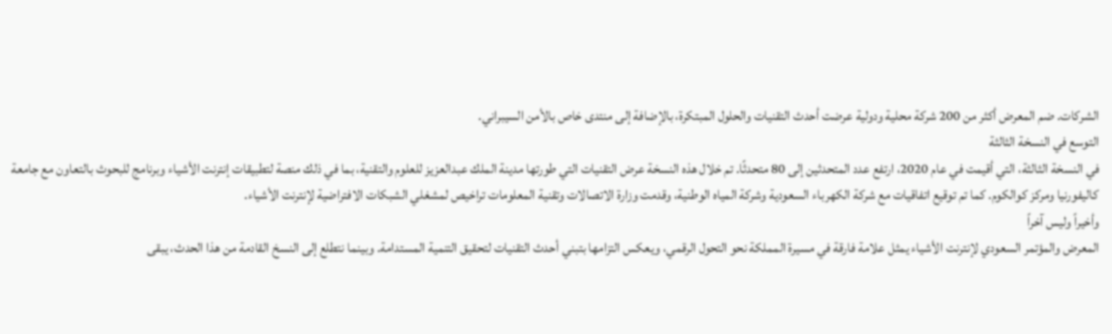الشركات. ضم المعرض أكثر من 200 شركة محلية ودولية عرضت أحدث التقنيات والحلول المبتكرة، بالإضافة إلى منتدى خاص بالأمن السيبراني.
التوسع في النسخة الثالثة
في النسخة الثالثة، التي أقيمت في عام 2020، ارتفع عدد المتحدثين إلى 80 متحدثًا. تم خلال هذه النسخة عرض التقنيات التي طورتها مدينة الملك عبدالعزيز للعلوم والتقنية، بما في ذلك منصة لتطبيقات إنترنت الأشياء وبرنامج للبحوث بالتعاون مع جامعة كاليفورنيا ومركز كوالكوم. كما تم توقيع اتفاقيات مع شركة الكهرباء السعودية وشركة المياه الوطنية، وقدمت وزارة الاتصالات وتقنية المعلومات تراخيص لمشغلي الشبكات الافتراضية لإنترنت الأشياء.
وأخيراً وليس آخراً
المعرض والمؤتمر السعودي لإنترنت الأشياء يمثل علامة فارقة في مسيرة المملكة نحو التحول الرقمي، ويعكس التزامها بتبني أحدث التقنيات لتحقيق التنمية المستدامة. وبينما نتطلع إلى النسخ القادمة من هذا الحدث، يبقى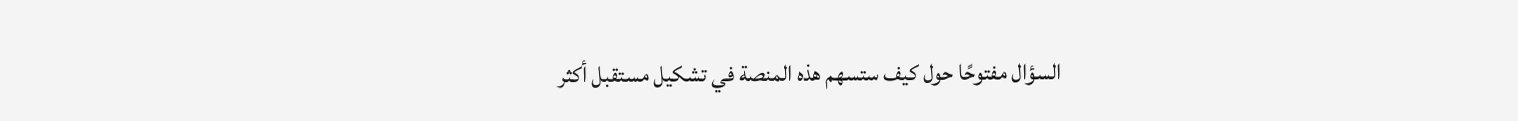السؤال مفتوحًا حول كيف ستسهم هذه المنصة في تشكيل مستقبل أكثر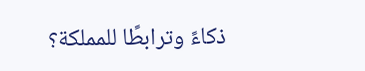ذكاءً وترابطًا للمملكة؟